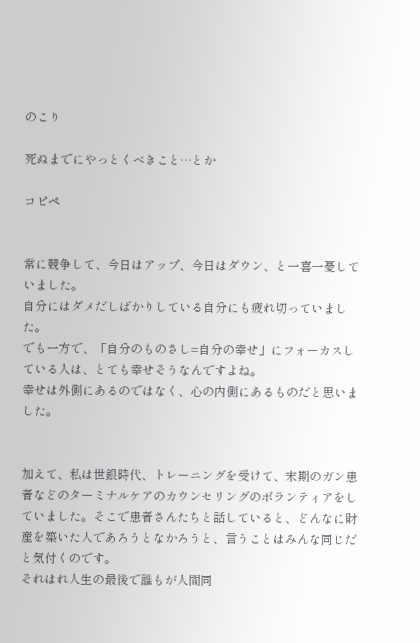のこり

死ぬまでにやっとくべきこと…とか

コピペ


常に競争して、今日はアップ、今日はダウン、と一喜一憂していました。
自分にはダメだしばかりしている自分にも疲れ切っていました。
でも一方で、「自分のものさし=自分の幸せ」にフォーカスしている人は、とても幸せそうなんですよね。
幸せは外側にあるのではなく、心の内側にあるものだと思いました。


加えて、私は世銀時代、トレーニングを受けて、末期のガン患者などのターミナルケアのカウンセリングのボランティアをしていました。そこで患者さんたちと話していると、どんなに財産を築いた人であろうとなかろうと、言うことはみんな同じだと気付くのです。
それはれ人生の最後で誰もが人間同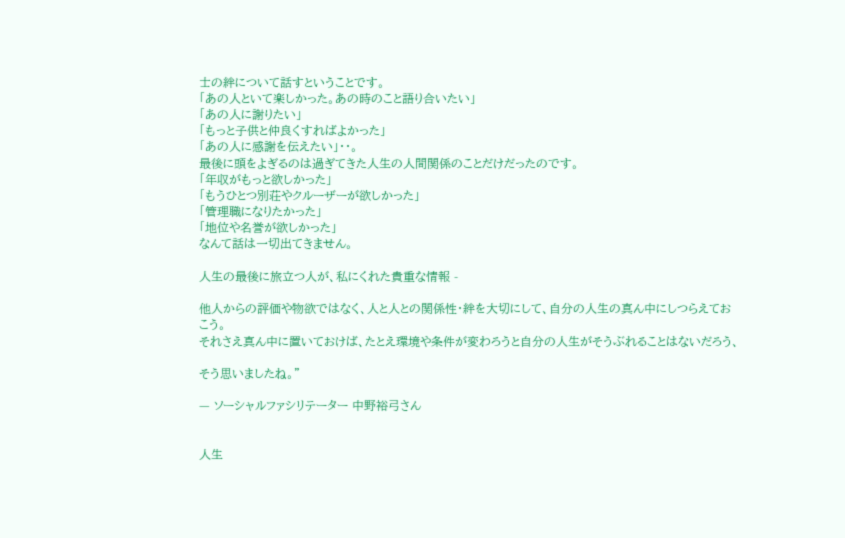士の絆について話すということです。
「あの人といて楽しかった。あの時のこと語り合いたい」
「あの人に謝りたい」
「もっと子供と仲良くすればよかった」
「あの人に感謝を伝えたい」・・。
最後に頭をよぎるのは過ぎてきた人生の人間関係のことだけだったのです。
「年収がもっと欲しかった」
「もうひとつ別荘やクルーザーが欲しかった」
「管理職になりたかった」
「地位や名誉が欲しかった」
なんて話は一切出てきません。

人生の最後に旅立つ人が、私にくれた貴重な情報 -

他人からの評価や物欲ではなく、人と人との関係性・絆を大切にして、自分の人生の真ん中にしつらえておこう。
それさえ真ん中に置いておけば、たとえ環境や条件が変わろうと自分の人生がそうぶれることはないだろう、

そう思いましたね。”

— ソーシャルファシリテーター 中野裕弓さん


人生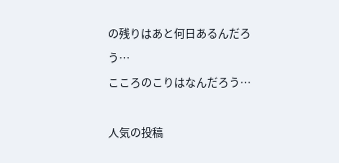の残りはあと何日あるんだろう…
こころのこりはなんだろう…

人気の投稿